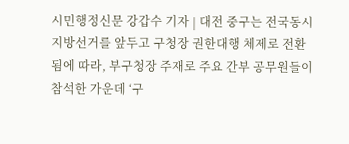시민행정신문 강갑수 기자 | 대전 중구는 전국동시지방선거를 앞두고 구청장 권한대행 체제로 전환됨에 따라, 부구청장 주재로 주요 간부 공무원들이 참석한 가운데 ‘구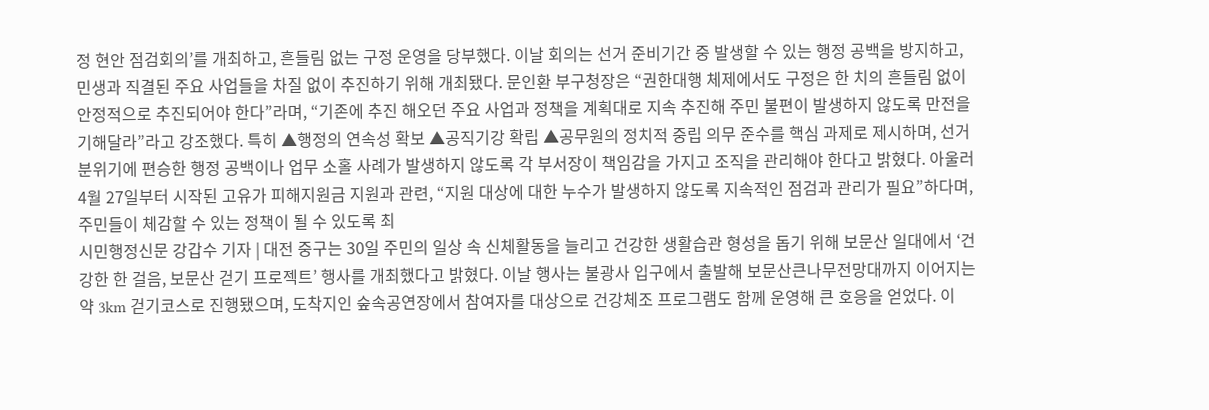정 현안 점검회의’를 개최하고, 흔들림 없는 구정 운영을 당부했다. 이날 회의는 선거 준비기간 중 발생할 수 있는 행정 공백을 방지하고, 민생과 직결된 주요 사업들을 차질 없이 추진하기 위해 개최됐다. 문인환 부구청장은 “권한대행 체제에서도 구정은 한 치의 흔들림 없이 안정적으로 추진되어야 한다”라며, “기존에 추진 해오던 주요 사업과 정책을 계획대로 지속 추진해 주민 불편이 발생하지 않도록 만전을 기해달라”라고 강조했다. 특히 ▲행정의 연속성 확보 ▲공직기강 확립 ▲공무원의 정치적 중립 의무 준수를 핵심 과제로 제시하며, 선거 분위기에 편승한 행정 공백이나 업무 소홀 사례가 발생하지 않도록 각 부서장이 책임감을 가지고 조직을 관리해야 한다고 밝혔다. 아울러 4월 27일부터 시작된 고유가 피해지원금 지원과 관련, “지원 대상에 대한 누수가 발생하지 않도록 지속적인 점검과 관리가 필요”하다며, 주민들이 체감할 수 있는 정책이 될 수 있도록 최
시민행정신문 강갑수 기자 | 대전 중구는 30일 주민의 일상 속 신체활동을 늘리고 건강한 생활습관 형성을 돕기 위해 보문산 일대에서 ‘건강한 한 걸음, 보문산 걷기 프로젝트’ 행사를 개최했다고 밝혔다. 이날 행사는 불광사 입구에서 출발해 보문산큰나무전망대까지 이어지는 약 3km 걷기코스로 진행됐으며, 도착지인 숲속공연장에서 참여자를 대상으로 건강체조 프로그램도 함께 운영해 큰 호응을 얻었다. 이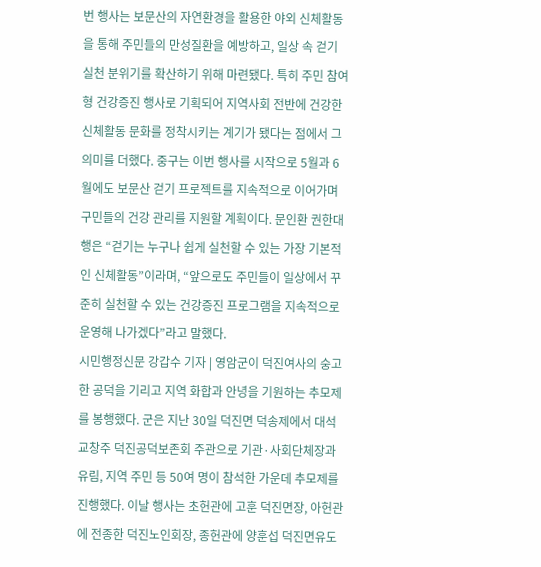번 행사는 보문산의 자연환경을 활용한 야외 신체활동을 통해 주민들의 만성질환을 예방하고, 일상 속 걷기 실천 분위기를 확산하기 위해 마련됐다. 특히 주민 참여형 건강증진 행사로 기획되어 지역사회 전반에 건강한 신체활동 문화를 정착시키는 계기가 됐다는 점에서 그 의미를 더했다. 중구는 이번 행사를 시작으로 5월과 6월에도 보문산 걷기 프로젝트를 지속적으로 이어가며 구민들의 건강 관리를 지원할 계획이다. 문인환 권한대행은 “걷기는 누구나 쉽게 실천할 수 있는 가장 기본적인 신체활동”이라며, “앞으로도 주민들이 일상에서 꾸준히 실천할 수 있는 건강증진 프로그램을 지속적으로 운영해 나가겠다”라고 말했다.
시민행정신문 강갑수 기자 | 영암군이 덕진여사의 숭고한 공덕을 기리고 지역 화합과 안녕을 기원하는 추모제를 봉행했다. 군은 지난 30일 덕진면 덕송제에서 대석교창주 덕진공덕보존회 주관으로 기관·사회단체장과 유림, 지역 주민 등 50여 명이 참석한 가운데 추모제를 진행했다. 이날 행사는 초헌관에 고훈 덕진면장, 아헌관에 전종한 덕진노인회장, 종헌관에 양훈섭 덕진면유도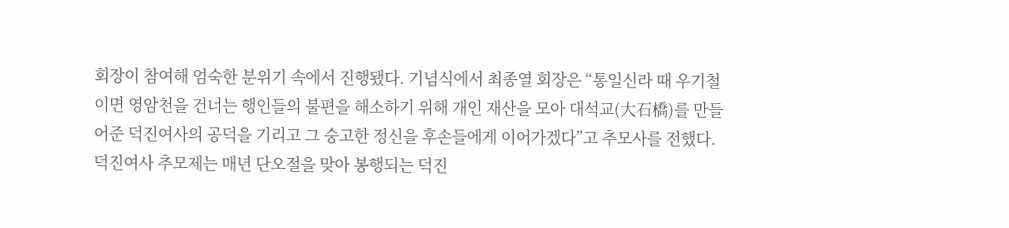회장이 참여해 엄숙한 분위기 속에서 진행됐다. 기념식에서 최종열 회장은 “통일신라 때 우기철이면 영암천을 건너는 행인들의 불편을 해소하기 위해 개인 재산을 모아 대석교(大石橋)를 만들어준 덕진여사의 공덕을 기리고 그 숭고한 정신을 후손들에게 이어가겠다”고 추모사를 전했다. 덕진여사 추모제는 매년 단오절을 맞아 봉행되는 덕진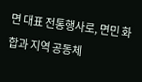면 대표 전통행사로, 면민 화합과 지역 공동체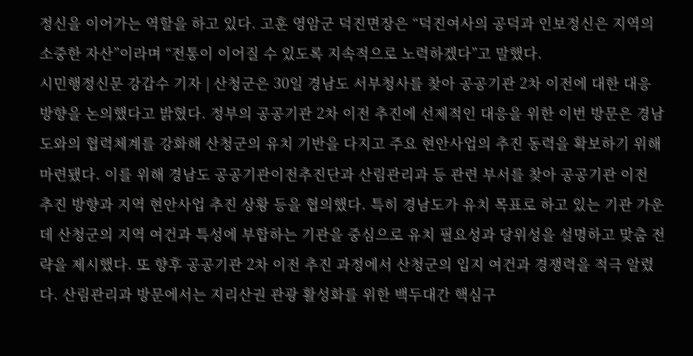정신을 이어가는 역할을 하고 있다. 고훈 영암군 덕진면장은 “덕진여사의 공덕과 인보정신은 지역의 소중한 자산”이라며 “전통이 이어질 수 있도록 지속적으로 노력하겠다”고 말했다.
시민행정신문 강갑수 기자 | 산청군은 30일 경남도 서부청사를 찾아 공공기관 2차 이전에 대한 대응 방향을 논의했다고 밝혔다. 정부의 공공기관 2차 이전 추진에 선제적인 대응을 위한 이번 방문은 경남도와의 협력체계를 강화해 산청군의 유치 기반을 다지고 주요 현안사업의 추진 동력을 확보하기 위해 마련됐다. 이를 위해 경남도 공공기관이전추진단과 산림관리과 등 관련 부서를 찾아 공공기관 이전 추진 방향과 지역 현안사업 추진 상황 등을 협의했다. 특히 경남도가 유치 목표로 하고 있는 기관 가운데 산청군의 지역 여건과 특성에 부합하는 기관을 중심으로 유치 필요성과 당위성을 설명하고 맞춤 전략을 제시했다. 또 향후 공공기관 2차 이전 추진 과정에서 산청군의 입지 여건과 경쟁력을 적극 알렸다. 산림관리과 방문에서는 지리산권 관광 활성화를 위한 백두대간 핵심구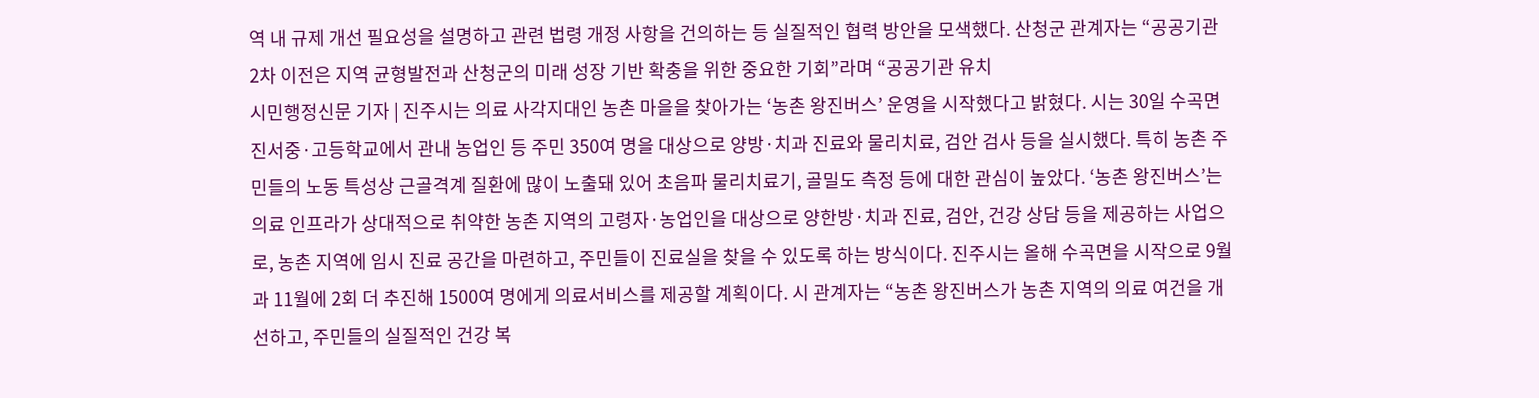역 내 규제 개선 필요성을 설명하고 관련 법령 개정 사항을 건의하는 등 실질적인 협력 방안을 모색했다. 산청군 관계자는 “공공기관 2차 이전은 지역 균형발전과 산청군의 미래 성장 기반 확충을 위한 중요한 기회”라며 “공공기관 유치
시민행정신문 기자 | 진주시는 의료 사각지대인 농촌 마을을 찾아가는 ‘농촌 왕진버스’ 운영을 시작했다고 밝혔다. 시는 30일 수곡면 진서중·고등학교에서 관내 농업인 등 주민 350여 명을 대상으로 양방·치과 진료와 물리치료, 검안 검사 등을 실시했다. 특히 농촌 주민들의 노동 특성상 근골격계 질환에 많이 노출돼 있어 초음파 물리치료기, 골밀도 측정 등에 대한 관심이 높았다. ‘농촌 왕진버스’는 의료 인프라가 상대적으로 취약한 농촌 지역의 고령자·농업인을 대상으로 양한방·치과 진료, 검안, 건강 상담 등을 제공하는 사업으로, 농촌 지역에 임시 진료 공간을 마련하고, 주민들이 진료실을 찾을 수 있도록 하는 방식이다. 진주시는 올해 수곡면을 시작으로 9월과 11월에 2회 더 추진해 1500여 명에게 의료서비스를 제공할 계획이다. 시 관계자는 “농촌 왕진버스가 농촌 지역의 의료 여건을 개선하고, 주민들의 실질적인 건강 복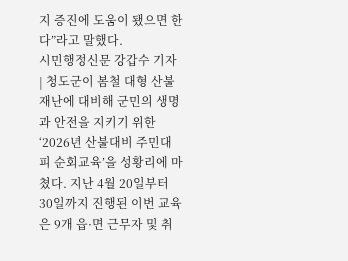지 증진에 도움이 됐으면 한다”라고 말했다.
시민행정신문 강갑수 기자 | 청도군이 봄철 대형 산불 재난에 대비해 군민의 생명과 안전을 지키기 위한 ‘2026년 산불대비 주민대피 순회교육’을 성황리에 마쳤다. 지난 4월 20일부터 30일까지 진행된 이번 교육은 9개 읍·면 근무자 및 취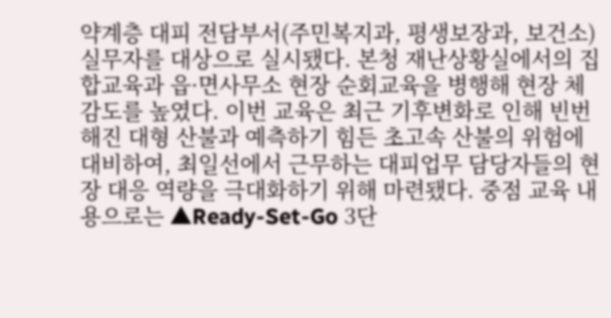약계층 대피 전담부서(주민복지과, 평생보장과, 보건소) 실무자를 대상으로 실시됐다. 본청 재난상황실에서의 집합교육과 읍·면사무소 현장 순회교육을 병행해 현장 체감도를 높였다. 이번 교육은 최근 기후변화로 인해 빈번해진 대형 산불과 예측하기 힘든 초고속 산불의 위험에 대비하여, 최일선에서 근무하는 대피업무 담당자들의 현장 대응 역량을 극대화하기 위해 마련됐다. 중점 교육 내용으로는 ▲Ready-Set-Go 3단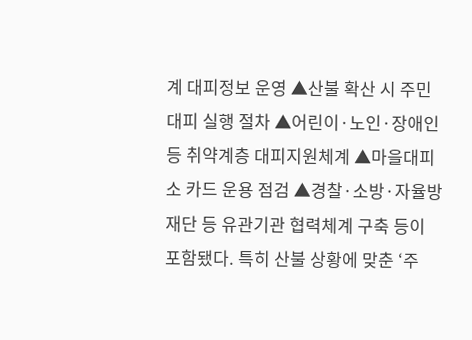계 대피정보 운영 ▲산불 확산 시 주민대피 실행 절차 ▲어린이·노인·장애인 등 취약계층 대피지원체계 ▲마을대피소 카드 운용 점검 ▲경찰·소방·자율방재단 등 유관기관 협력체계 구축 등이 포함됐다. 특히 산불 상황에 맞춘 ‘주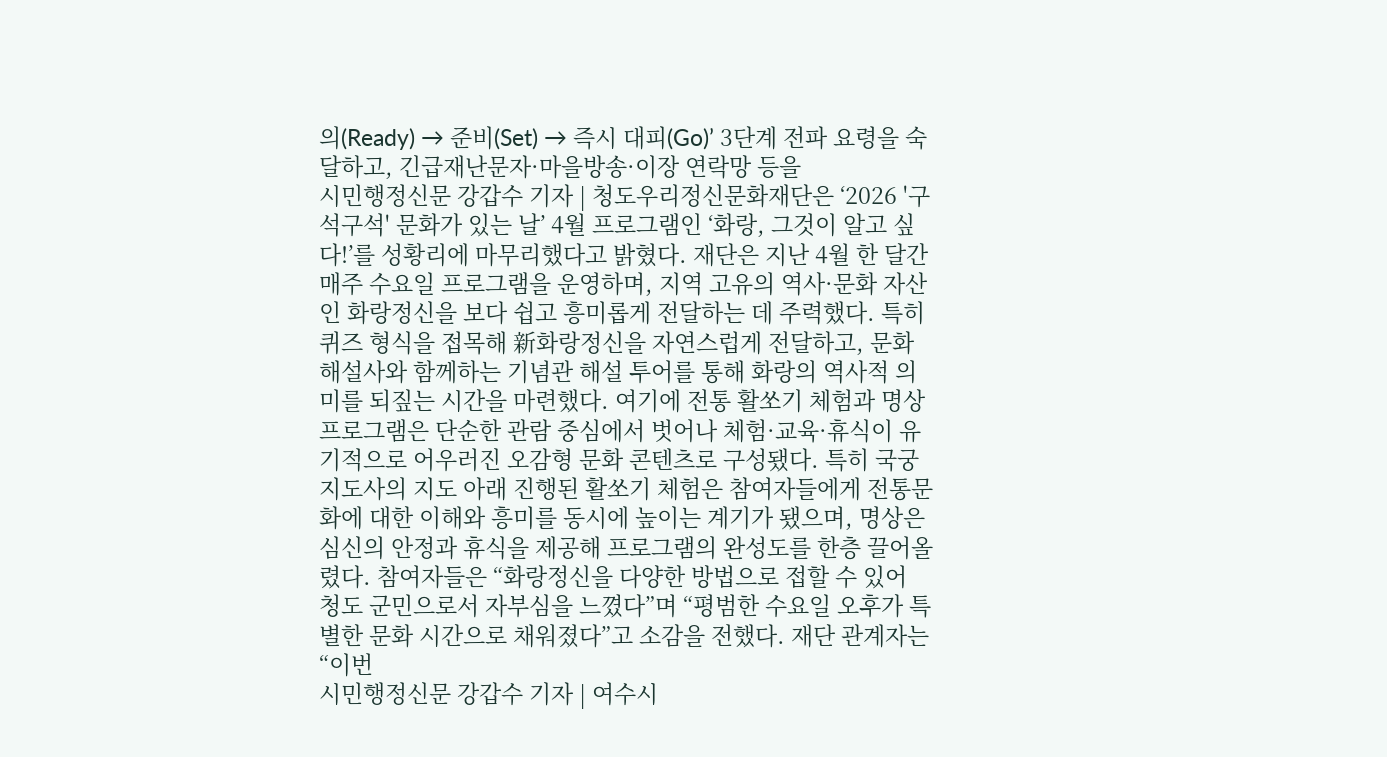의(Ready) → 준비(Set) → 즉시 대피(Go)’ 3단계 전파 요령을 숙달하고, 긴급재난문자·마을방송·이장 연락망 등을
시민행정신문 강갑수 기자 | 청도우리정신문화재단은 ‘2026 '구석구석' 문화가 있는 날’ 4월 프로그램인 ‘화랑, 그것이 알고 싶다!’를 성황리에 마무리했다고 밝혔다. 재단은 지난 4월 한 달간 매주 수요일 프로그램을 운영하며, 지역 고유의 역사·문화 자산인 화랑정신을 보다 쉽고 흥미롭게 전달하는 데 주력했다. 특히 퀴즈 형식을 접목해 新화랑정신을 자연스럽게 전달하고, 문화해설사와 함께하는 기념관 해설 투어를 통해 화랑의 역사적 의미를 되짚는 시간을 마련했다. 여기에 전통 활쏘기 체험과 명상 프로그램은 단순한 관람 중심에서 벗어나 체험·교육·휴식이 유기적으로 어우러진 오감형 문화 콘텐츠로 구성됐다. 특히 국궁지도사의 지도 아래 진행된 활쏘기 체험은 참여자들에게 전통문화에 대한 이해와 흥미를 동시에 높이는 계기가 됐으며, 명상은 심신의 안정과 휴식을 제공해 프로그램의 완성도를 한층 끌어올렸다. 참여자들은 “화랑정신을 다양한 방법으로 접할 수 있어 청도 군민으로서 자부심을 느꼈다”며 “평범한 수요일 오후가 특별한 문화 시간으로 채워졌다”고 소감을 전했다. 재단 관계자는 “이번
시민행정신문 강갑수 기자 | 여수시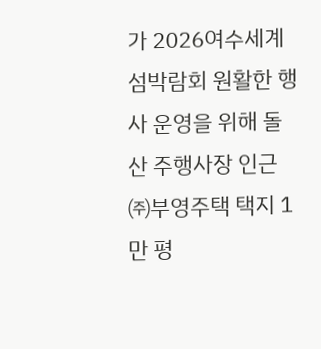가 2026여수세계섬박람회 원활한 행사 운영을 위해 돌산 주행사장 인근 ㈜부영주택 택지 1만 평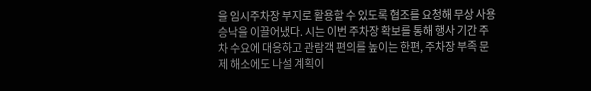을 임시주차장 부지로 활용할 수 있도록 협조를 요청해 무상 사용 승낙을 이끌어냈다. 시는 이번 주차장 확보를 통해 행사 기간 주차 수요에 대응하고 관람객 편의를 높이는 한편, 주차장 부족 문제 해소에도 나설 계획이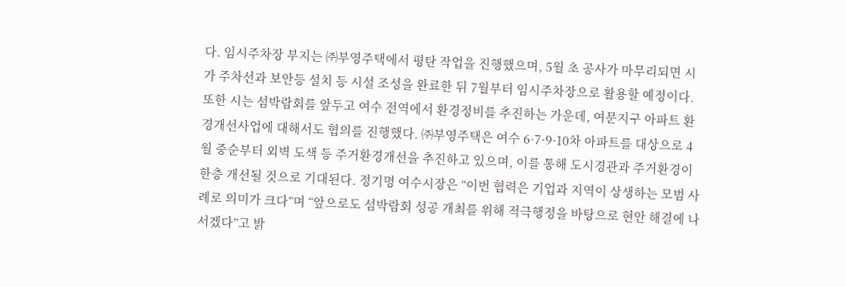다. 임시주차장 부지는 ㈜부영주택에서 평탄 작업을 진행했으며, 5월 초 공사가 마무리되면 시가 주차선과 보안등 설치 등 시설 조성을 완료한 뒤 7월부터 임시주차장으로 활용할 예정이다. 또한 시는 섬박람회를 앞두고 여수 전역에서 환경정비를 추진하는 가운데, 여문지구 아파트 환경개선사업에 대해서도 협의를 진행했다. ㈜부영주택은 여수 6·7·9·10차 아파트를 대상으로 4월 중순부터 외벽 도색 등 주거환경개선을 추진하고 있으며, 이를 통해 도시경관과 주거환경이 한층 개선될 것으로 기대된다. 정기명 여수시장은 “이번 협력은 기업과 지역이 상생하는 모범 사례로 의미가 크다”며 “앞으로도 섬박람회 성공 개최를 위해 적극행정을 바탕으로 현안 해결에 나서겠다”고 밝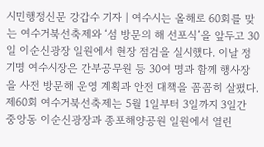시민행정신문 강갑수 기자 | 여수시는 올해로 60회를 맞는 여수거북선축제와 ‘섬 방문의 해 선포식’을 앞두고 30일 이순신광장 일원에서 현장 점검을 실시했다. 이날 정기명 여수시장은 간부공무원 등 30여 명과 함께 행사장을 사전 방문해 운영 계획과 안전 대책을 꼼꼼히 살폈다. 제60회 여수거북선축제는 5월 1일부터 3일까지 3일간 중앙동 이순신광장과 종포해양공원 일원에서 열린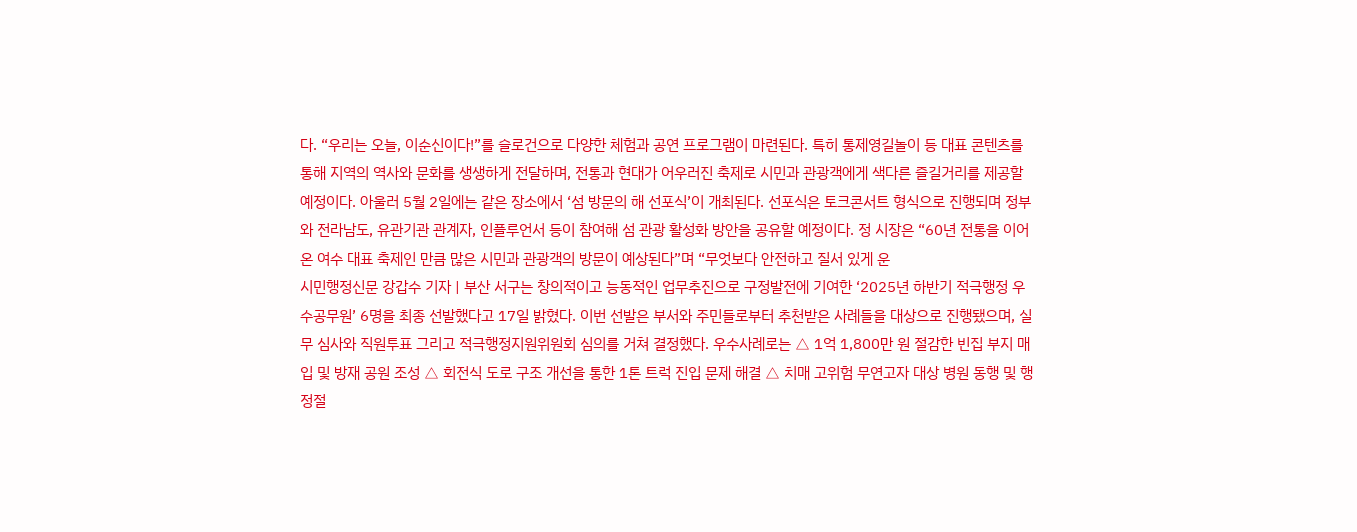다. “우리는 오늘, 이순신이다!”를 슬로건으로 다양한 체험과 공연 프로그램이 마련된다. 특히 통제영길놀이 등 대표 콘텐츠를 통해 지역의 역사와 문화를 생생하게 전달하며, 전통과 현대가 어우러진 축제로 시민과 관광객에게 색다른 즐길거리를 제공할 예정이다. 아울러 5월 2일에는 같은 장소에서 ‘섬 방문의 해 선포식’이 개최된다. 선포식은 토크콘서트 형식으로 진행되며 정부와 전라남도, 유관기관 관계자, 인플루언서 등이 참여해 섬 관광 활성화 방안을 공유할 예정이다. 정 시장은 “60년 전통을 이어온 여수 대표 축제인 만큼 많은 시민과 관광객의 방문이 예상된다”며 “무엇보다 안전하고 질서 있게 운
시민행정신문 강갑수 기자 | 부산 서구는 창의적이고 능동적인 업무추진으로 구정발전에 기여한 ‘2025년 하반기 적극행정 우수공무원’ 6명을 최종 선발했다고 17일 밝혔다. 이번 선발은 부서와 주민들로부터 추천받은 사례들을 대상으로 진행됐으며, 실무 심사와 직원투표 그리고 적극행정지원위원회 심의를 거쳐 결정했다. 우수사례로는 △ 1억 1,800만 원 절감한 빈집 부지 매입 및 방재 공원 조성 △ 회전식 도로 구조 개선을 통한 1톤 트럭 진입 문제 해결 △ 치매 고위험 무연고자 대상 병원 동행 및 행정절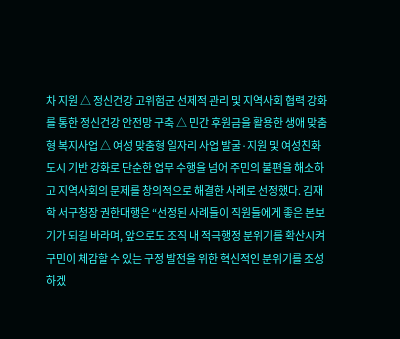차 지원 △ 정신건강 고위험군 선제적 관리 및 지역사회 협력 강화를 통한 정신건강 안전망 구축 △ 민간 후원금을 활용한 생애 맞춤형 복지사업 △ 여성 맞춤형 일자리 사업 발굴·지원 및 여성친화도시 기반 강화로 단순한 업무 수행을 넘어 주민의 불편을 해소하고 지역사회의 문제를 창의적으로 해결한 사례로 선정했다. 김재학 서구청장 권한대행은 “선정된 사례들이 직원들에게 좋은 본보기가 되길 바라며, 앞으로도 조직 내 적극행정 분위기를 확산시켜 구민이 체감할 수 있는 구정 발전을 위한 혁신적인 분위기를 조성하겠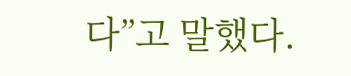다”고 말했다.